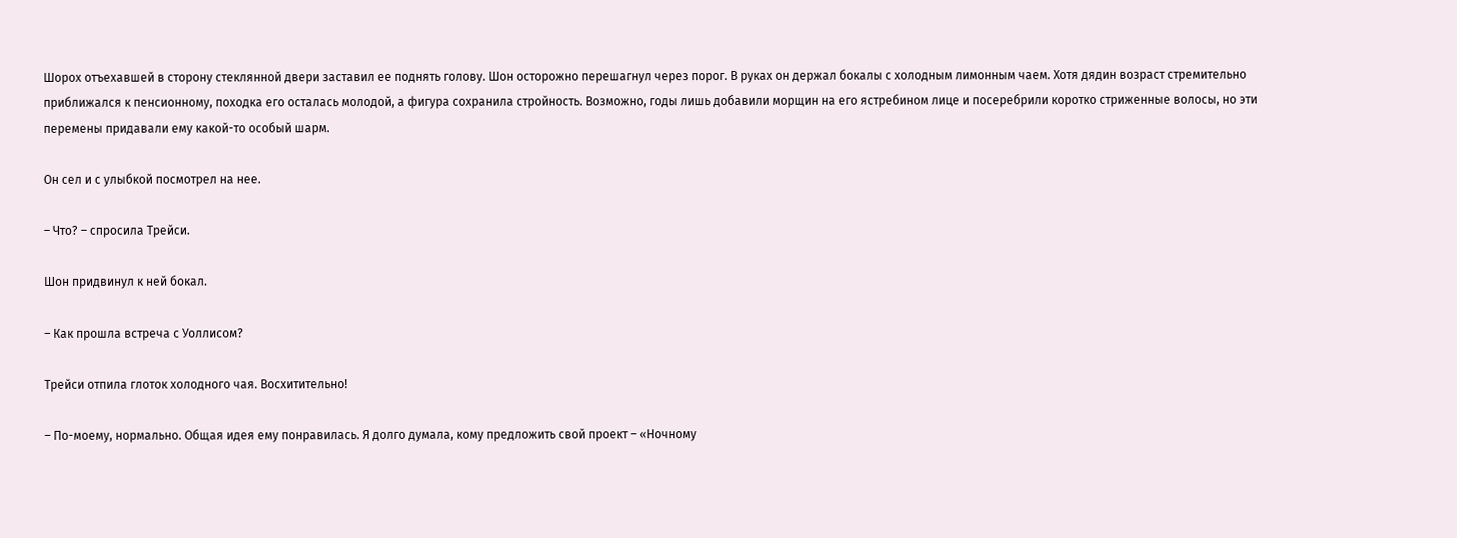Шорох отъехавшей в сторону стеклянной двери заставил ее поднять голову. Шон осторожно перешагнул через порог. В руках он держал бокалы с холодным лимонным чаем. Хотя дядин возраст стремительно приближался к пенсионному, походка его осталась молодой, а фигура сохранила стройность. Возможно, годы лишь добавили морщин на его ястребином лице и посеребрили коротко стриженные волосы, но эти перемены придавали ему какой-то особый шарм.

Он сел и с улыбкой посмотрел на нее.

– Что? – спросила Трейси.

Шон придвинул к ней бокал.

– Как прошла встреча с Уоллисом?

Трейси отпила глоток холодного чая. Восхитительно!

– По-моему, нормально. Общая идея ему понравилась. Я долго думала, кому предложить свой проект – «Ночному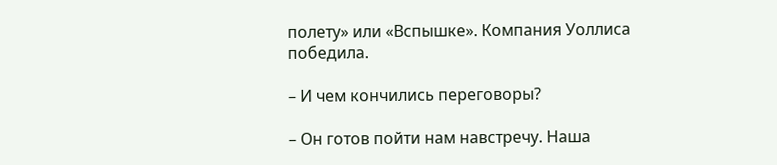полету» или «Вспышке». Компания Уоллиса победила.

– И чем кончились переговоры?

– Он готов пойти нам навстречу. Наша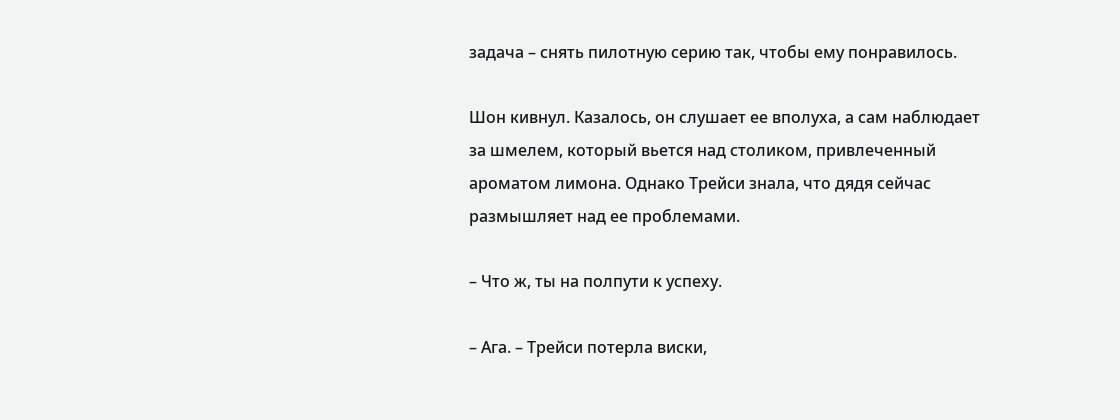задача – снять пилотную серию так, чтобы ему понравилось.

Шон кивнул. Казалось, он слушает ее вполуха, а сам наблюдает за шмелем, который вьется над столиком, привлеченный ароматом лимона. Однако Трейси знала, что дядя сейчас размышляет над ее проблемами.

– Что ж, ты на полпути к успеху.

– Ага. – Трейси потерла виски,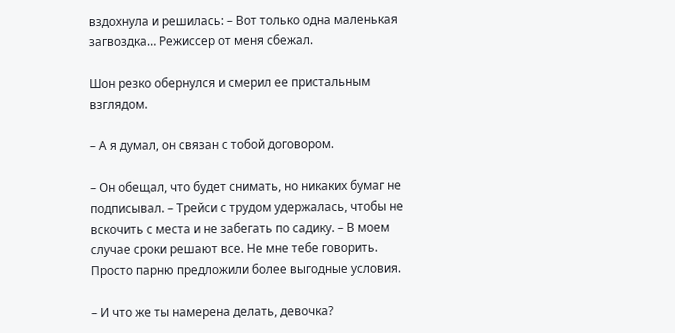вздохнула и решилась: – Вот только одна маленькая загвоздка… Режиссер от меня сбежал.

Шон резко обернулся и смерил ее пристальным взглядом.

– А я думал, он связан с тобой договором.

– Он обещал, что будет снимать, но никаких бумаг не подписывал. – Трейси с трудом удержалась, чтобы не вскочить с места и не забегать по садику. – В моем случае сроки решают все. Не мне тебе говорить. Просто парню предложили более выгодные условия.

– И что же ты намерена делать, девочка?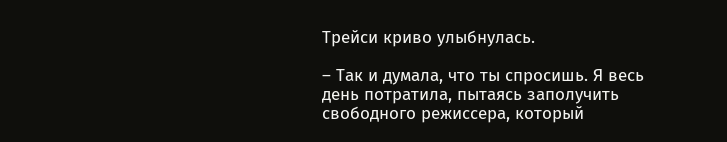Трейси криво улыбнулась.

– Так и думала, что ты спросишь. Я весь день потратила, пытаясь заполучить свободного режиссера, который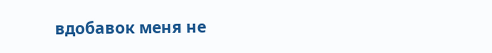вдобавок меня не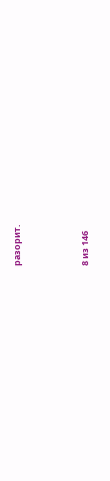разорит.



8 из 146